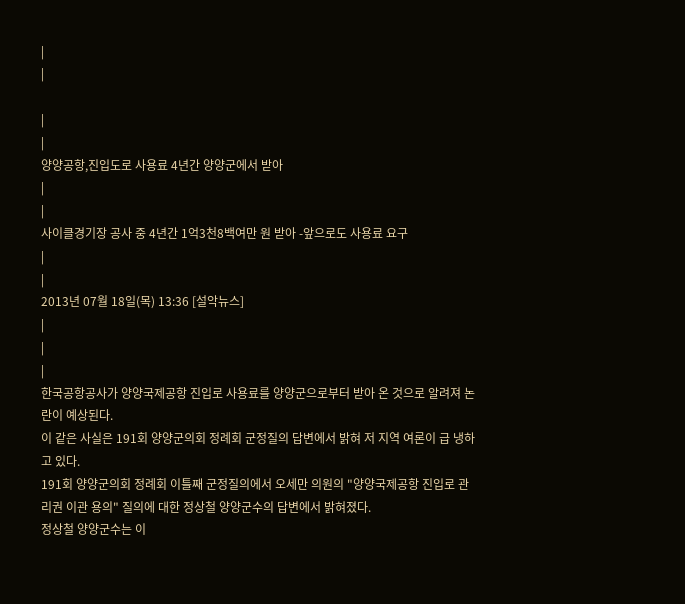|
|

|
|
양양공항,진입도로 사용료 4년간 양양군에서 받아
|
|
사이클경기장 공사 중 4년간 1억3천8백여만 원 받아 -앞으로도 사용료 요구
|
|
2013년 07월 18일(목) 13:36 [설악뉴스]
|
|
|
한국공항공사가 양양국제공항 진입로 사용료를 양양군으로부터 받아 온 것으로 알려져 논란이 예상된다.
이 같은 사실은 191회 양양군의회 정례회 군정질의 답변에서 밝혀 저 지역 여론이 급 냉하고 있다.
191회 양양군의회 정례회 이틀째 군정질의에서 오세만 의원의 "양양국제공항 진입로 관리권 이관 용의" 질의에 대한 정상철 양양군수의 답변에서 밝혀졌다.
정상철 양양군수는 이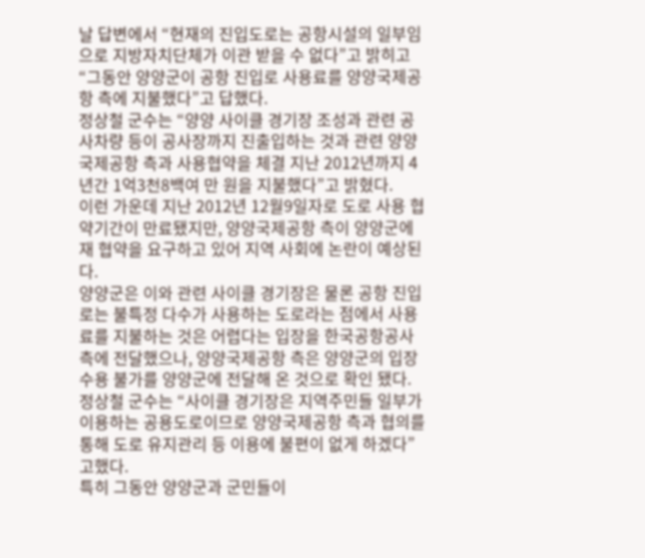날 답변에서 “현재의 진입도로는 공항시설의 일부임으로 지방자치단체가 이관 받을 수 없다”고 밝히고 “그동안 양양군이 공항 진입로 사용료를 양양국제공항 측에 지불했다”고 답했다.
정상철 군수는 “양양 사이클 경기장 조성과 관련 공사차량 등이 공사장까지 진출입하는 것과 관련 양양국제공항 측과 사용협약을 체결 지난 2012년까지 4년간 1억3천8백여 만 원을 지불했다”고 밝혔다.
이런 가운데 지난 2012년 12월9일자로 도로 사용 협약기간이 만료됐지만, 양양국제공항 측이 양양군에 재 협약을 요구하고 있어 지역 사회에 논란이 예상된다.
양양군은 이와 관련 사이클 경기장은 물론 공항 진입로는 불특정 다수가 사용하는 도로라는 점에서 사용료를 지불하는 것은 어렵다는 입장을 한국공항공사 측에 전달했으나, 양양국제공항 측은 양양군의 입장 수용 불가를 양양군에 전달해 온 것으로 확인 됐다.
정상철 군수는 “사이클 경기장은 지역주민들 일부가 이용하는 공용도로이므로 양양국제공항 측과 협의를 통해 도로 유지관리 등 이용에 불편이 없게 하겠다”고했다.
특히 그동안 양양군과 군민들이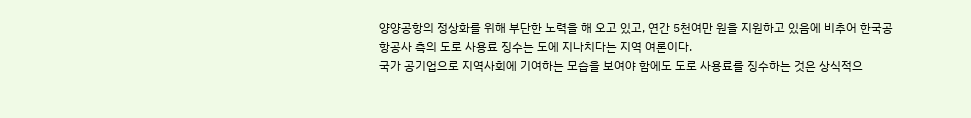양양공항의 정상화를 위해 부단한 노력을 해 오고 있고, 연간 5천여만 원을 지원하고 있음에 비추어 한국공항공사 측의 도로 사용료 징수는 도에 지나치다는 지역 여론이다.
국가 공기업으로 지역사회에 기여하는 모습을 보여야 함에도 도로 사용료를 징수하는 것은 상식적으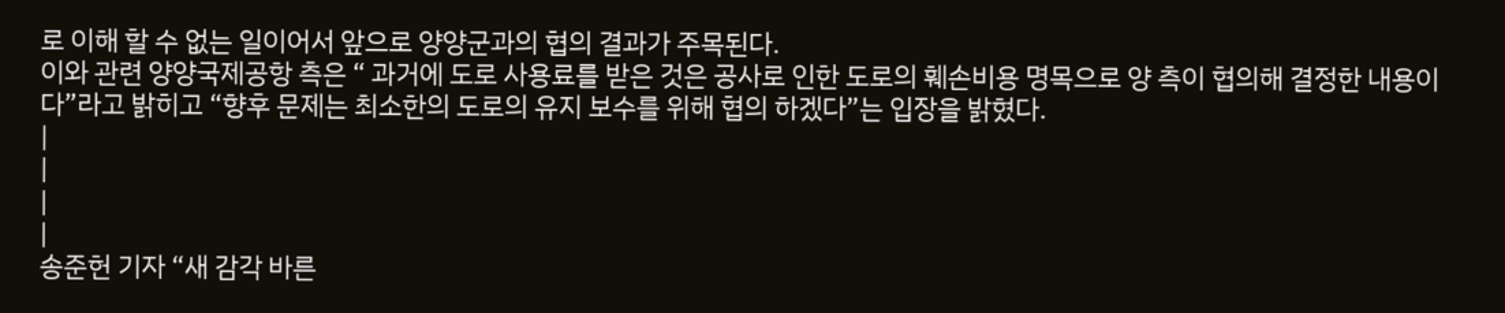로 이해 할 수 없는 일이어서 앞으로 양양군과의 협의 결과가 주목된다.
이와 관련 양양국제공항 측은 “ 과거에 도로 사용료를 받은 것은 공사로 인한 도로의 훼손비용 명목으로 양 측이 협의해 결정한 내용이다”라고 밝히고 “향후 문제는 최소한의 도로의 유지 보수를 위해 협의 하겠다”는 입장을 밝혔다.
|
|
|
|
송준헌 기자 “새 감각 바른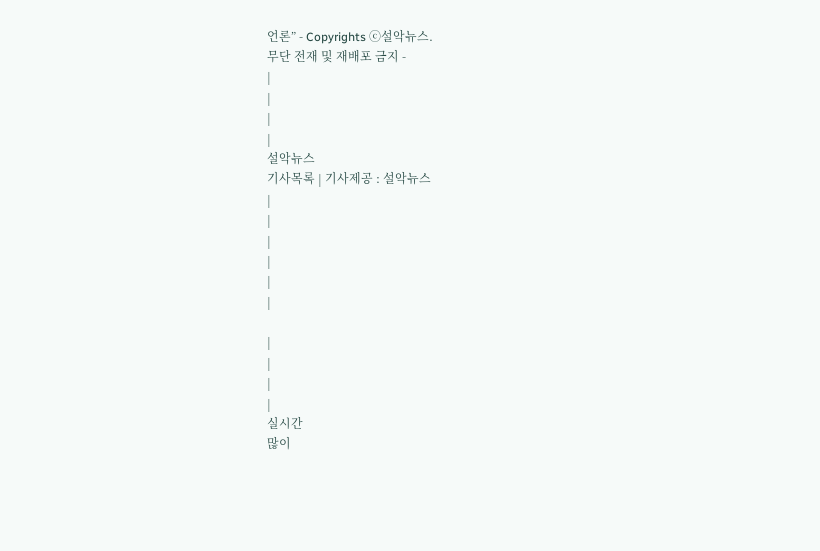언론” - Copyrights ⓒ설악뉴스.
무단 전재 및 재배포 금지 -
|
|
|
|
설악뉴스
기사목록 | 기사제공 : 설악뉴스
|
|
|
|
|
|

|
|
|
|
실시간
많이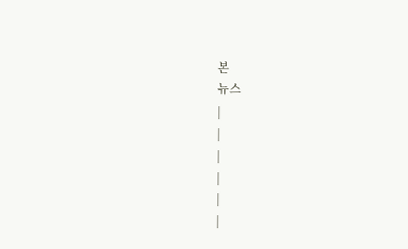본
뉴스
|
|
|
|
|
|